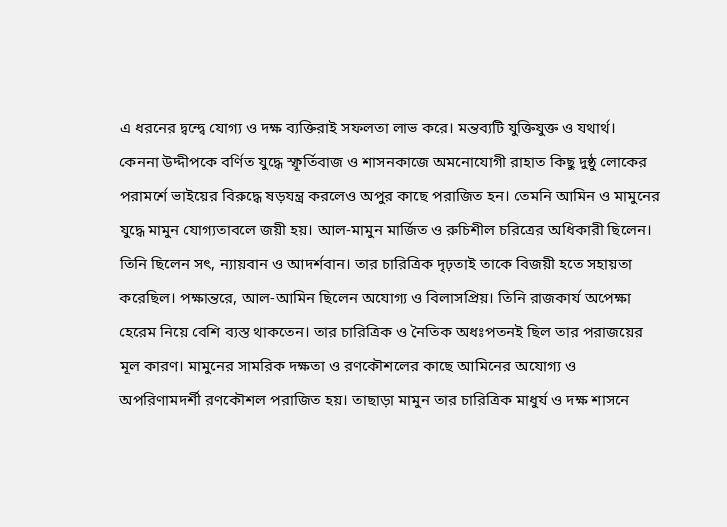এ ধরনের দ্বন্দ্বে যোগ্য ও দক্ষ ব্যক্তিরাই সফলতা লাভ করে। মন্তব্যটি যুক্তিযুক্ত ও যথার্থ।
কেননা উদ্দীপকে বর্ণিত যুদ্ধে স্ফূর্তিবাজ ও শাসনকাজে অমনোযোগী রাহাত কিছু দুষ্ঠু লোকের পরামর্শে ভাইয়ের বিরুদ্ধে ষড়যন্ত্র করলেও অপুর কাছে পরাজিত হন। তেমনি আমিন ও মামুনের যুদ্ধে মামুন যোগ্যতাবলে জয়ী হয়। আল-মামুন মার্জিত ও রুচিশীল চরিত্রের অধিকারী ছিলেন। তিনি ছিলেন সৎ, ন্যায়বান ও আদর্শবান। তার চারিত্রিক দৃঢ়তাই তাকে বিজয়ী হতে সহায়তা করেছিল। পক্ষান্তরে, আল-আমিন ছিলেন অযোগ্য ও বিলাসপ্রিয়। তিনি রাজকার্য অপেক্ষা হেরেম নিয়ে বেশি ব্যস্ত থাকতেন। তার চারিত্রিক ও নৈতিক অধঃপতনই ছিল তার পরাজয়ের মূল কারণ। মামুনের সামরিক দক্ষতা ও রণকৌশলের কাছে আমিনের অযোগ্য ও অপরিণামদর্শী রণকৌশল পরাজিত হয়। তাছাড়া মামুন তার চারিত্রিক মাধুর্য ও দক্ষ শাসনে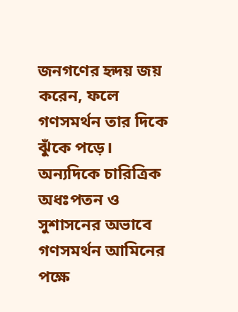জনগণের হৃদয় জয় করেন, ফলে গণসমর্থন তার দিকে ঝুঁকে পড়ে। অন্যদিকে চারিত্রিক অধঃপতন ও সুশাসনের অভাবে গণসমর্থন আমিনের পক্ষে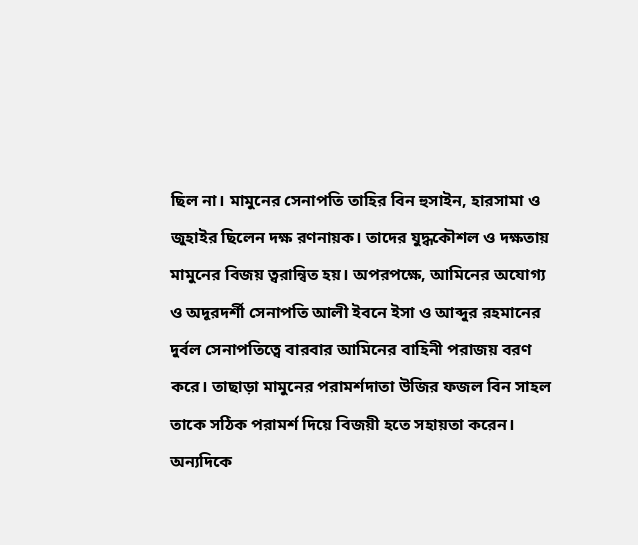ছিল না। মামুনের সেনাপতি তাহির বিন হুসাইন, হারসামা ও জুহাইর ছিলেন দক্ষ রণনায়ক। তাদের যুদ্ধকৌশল ও দক্ষতায় মামুনের বিজয় ত্বরান্বিত হয়। অপরপক্ষে, আমিনের অযোগ্য ও অদূরদর্শী সেনাপতি আলী ইবনে ইসা ও আব্দুর রহমানের দুর্বল সেনাপতিত্বে বারবার আমিনের বাহিনী পরাজয় বরণ করে। তাছাড়া মামুনের পরামর্শদাতা উজির ফজল বিন সাহল তাকে সঠিক পরামর্শ দিয়ে বিজয়ী হতে সহায়তা করেন। অন্যদিকে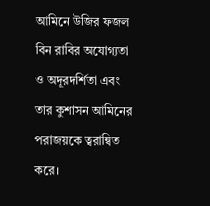আমিনে উজির ফজল বিন রাবির অযোগ্যতা ও অদূরদর্শিতা এবং তার কুশাসন আমিনের পরাজয়কে ত্বরান্বিত করে।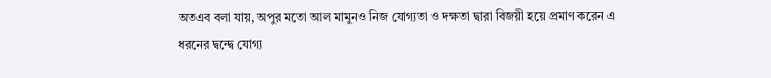অতএব বলা যায়, অপুর মতো আল মামুনও নিজ যোগ্যতা ও দক্ষতা দ্বারা বিজয়ী হয়ে প্রমাণ করেন এ ধরনের দ্বন্দ্বে যোগ্য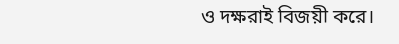ও দক্ষরাই বিজয়ী করে।